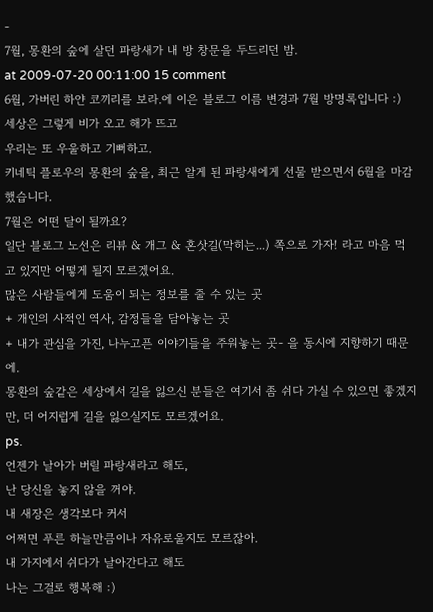-
7월, 몽환의 숲에 살던 파랑새가 내 방 창문을 두드리던 밤.
at 2009-07-20 00:11:00 15 comment
6월, 가버린 하얀 코끼리를 보라.에 이은 블로그 이름 변경과 7월 방명록입니다 :)
세상은 그렇게 비가 오고 해가 뜨고
우리는 또 우울하고 기뻐하고.
키네틱 플로우의 몽환의 숲을, 최근 알게 된 파랑새에게 선물 받으면서 6월을 마감했습니다.
7월은 어떤 달이 될까요?
일단 블로그 노선은 리뷰 & 개그 & 혼삿길(막히는...) 쪽으로 가자! 라고 마음 먹고 있지만 어떻게 될지 모르겠어요.
많은 사람들에게 도움이 되는 정보를 줄 수 있는 곳
+ 개인의 사적인 역사, 감정들을 담아놓는 곳
+ 내가 관심을 가진, 나누고픈 이야기들을 주워놓는 곳- 을 동시에 지향하기 때문에.
몽환의 숲같은 세상에서 길을 잃으신 분들은 여기서 좀 쉬다 가실 수 있으면 좋겠지만, 더 어지럽게 길을 잃으실지도 모르겠어요.
ps.
언젠가 날아가 버릴 파랑새라고 해도,
난 당신을 놓지 않을 꺼야.
내 새장은 생각보다 커서
어쩌면 푸른 하늘만큼이나 자유로울지도 모르잖아.
내 가지에서 쉬다가 날아간다고 해도
나는 그걸로 행복해 :)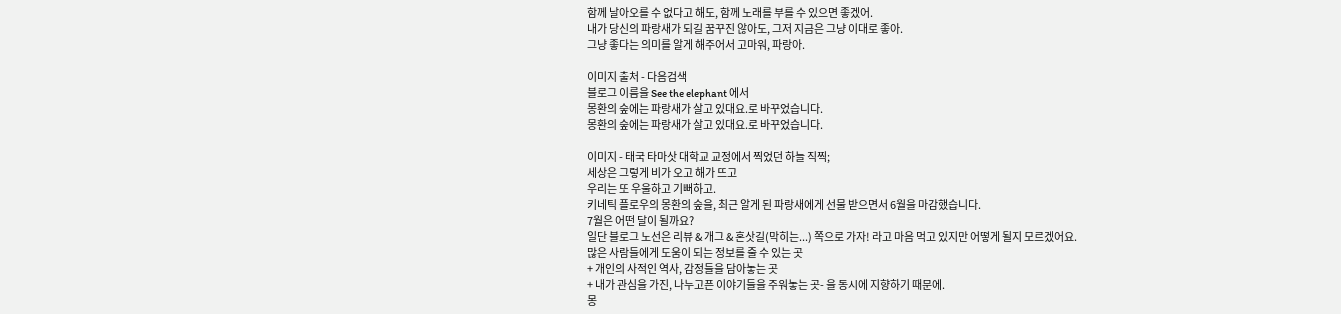함께 날아오를 수 없다고 해도, 함께 노래를 부를 수 있으면 좋겠어.
내가 당신의 파랑새가 되길 꿈꾸진 않아도, 그저 지금은 그냥 이대로 좋아.
그냥 좋다는 의미를 알게 해주어서 고마워, 파랑아.

이미지 출처 - 다음검색
블로그 이름을 See the elephant 에서
몽환의 숲에는 파랑새가 살고 있대요.로 바꾸었습니다.
몽환의 숲에는 파랑새가 살고 있대요.로 바꾸었습니다.

이미지 - 태국 타마삿 대학교 교정에서 찍었던 하늘 직찍;
세상은 그렇게 비가 오고 해가 뜨고
우리는 또 우울하고 기뻐하고.
키네틱 플로우의 몽환의 숲을, 최근 알게 된 파랑새에게 선물 받으면서 6월을 마감했습니다.
7월은 어떤 달이 될까요?
일단 블로그 노선은 리뷰 & 개그 & 혼삿길(막히는...) 쪽으로 가자! 라고 마음 먹고 있지만 어떻게 될지 모르겠어요.
많은 사람들에게 도움이 되는 정보를 줄 수 있는 곳
+ 개인의 사적인 역사, 감정들을 담아놓는 곳
+ 내가 관심을 가진, 나누고픈 이야기들을 주워놓는 곳- 을 동시에 지향하기 때문에.
몽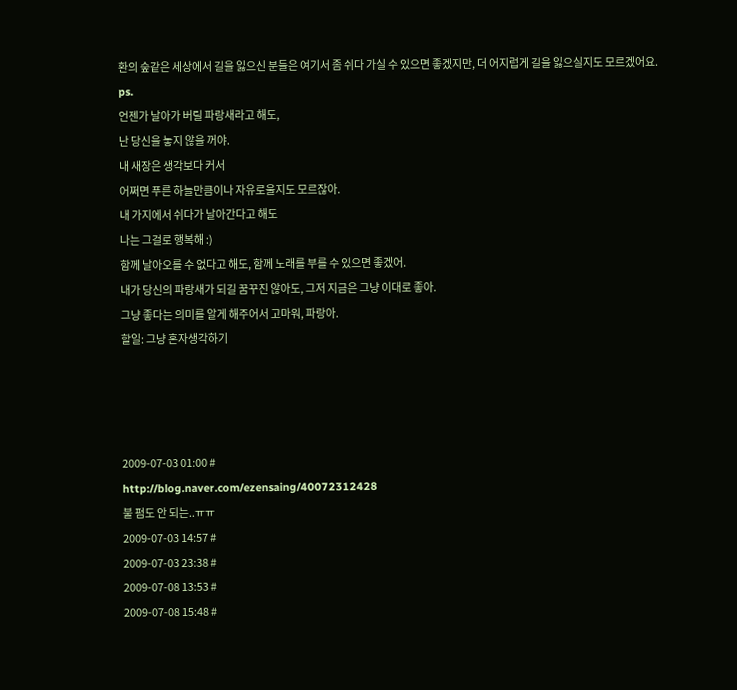환의 숲같은 세상에서 길을 잃으신 분들은 여기서 좀 쉬다 가실 수 있으면 좋겠지만, 더 어지럽게 길을 잃으실지도 모르겠어요.
ps.
언젠가 날아가 버릴 파랑새라고 해도,
난 당신을 놓지 않을 꺼야.
내 새장은 생각보다 커서
어쩌면 푸른 하늘만큼이나 자유로울지도 모르잖아.
내 가지에서 쉬다가 날아간다고 해도
나는 그걸로 행복해 :)
함께 날아오를 수 없다고 해도, 함께 노래를 부를 수 있으면 좋겠어.
내가 당신의 파랑새가 되길 꿈꾸진 않아도, 그저 지금은 그냥 이대로 좋아.
그냥 좋다는 의미를 알게 해주어서 고마워, 파랑아.
할일: 그냥 혼자생각하기




2009-07-03 01:00 #
http://blog.naver.com/ezensaing/40072312428
불 펌도 안 되는..ㅠㅠ
2009-07-03 14:57 #
2009-07-03 23:38 #
2009-07-08 13:53 #
2009-07-08 15:48 #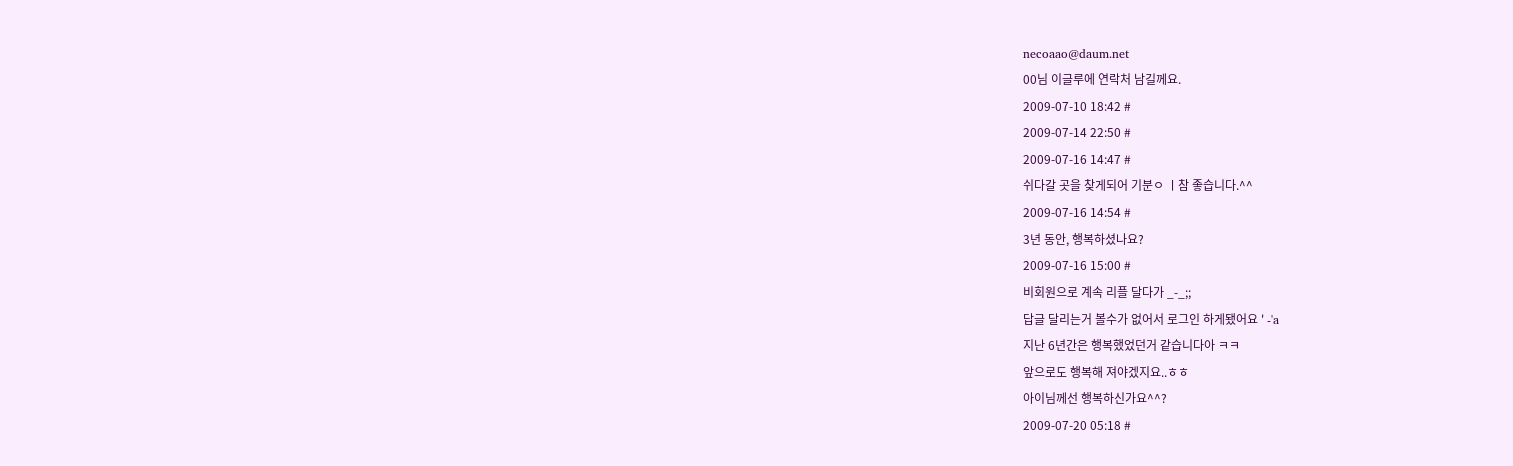necoaao@daum.net
00님 이글루에 연락처 남길께요.
2009-07-10 18:42 #
2009-07-14 22:50 #
2009-07-16 14:47 #
쉬다갈 곳을 찾게되어 기분ㅇ ㅣ참 좋습니다.^^
2009-07-16 14:54 #
3년 동안, 행복하셨나요?
2009-07-16 15:00 #
비회원으로 계속 리플 달다가 _-_;;
답글 달리는거 볼수가 없어서 로그인 하게됐어요 ' -'a
지난 6년간은 행복했었던거 같습니다아 ㅋㅋ
앞으로도 행복해 져야겠지요..ㅎㅎ
아이님께선 행복하신가요^^?
2009-07-20 05:18 #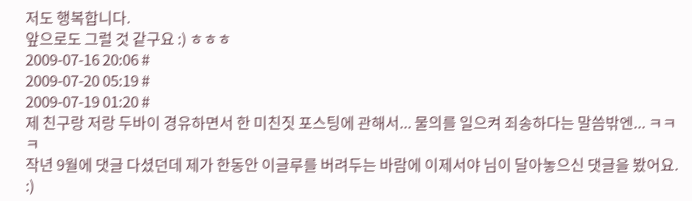저도 행복합니다.
앞으로도 그럴 것 같구요 :) ㅎㅎㅎ
2009-07-16 20:06 #
2009-07-20 05:19 #
2009-07-19 01:20 #
제 친구랑 저랑 두바이 경유하면서 한 미친짓 포스팅에 관해서... 물의를 일으켜 죄송하다는 말씀밖엔... ㅋㅋㅋ
작년 9월에 댓글 다셨던데 제가 한동안 이글루를 버려두는 바람에 이제서야 님이 달아놓으신 댓글을 봤어요. :)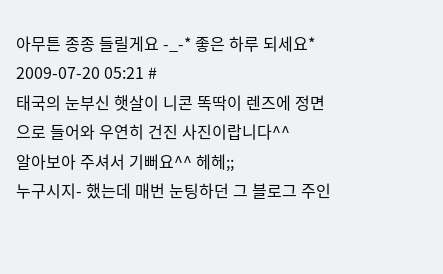아무튼 종종 들릴게요 -_-* 좋은 하루 되세요*
2009-07-20 05:21 #
태국의 눈부신 햇살이 니콘 똑딱이 렌즈에 정면으로 들어와 우연히 건진 사진이랍니다^^
알아보아 주셔서 기뻐요^^ 헤헤;;
누구시지- 했는데 매번 눈팅하던 그 블로그 주인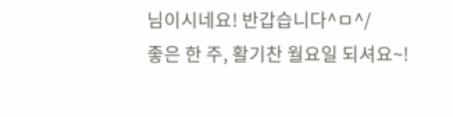님이시네요! 반갑습니다^ㅁ^/
좋은 한 주, 활기찬 월요일 되셔요~!